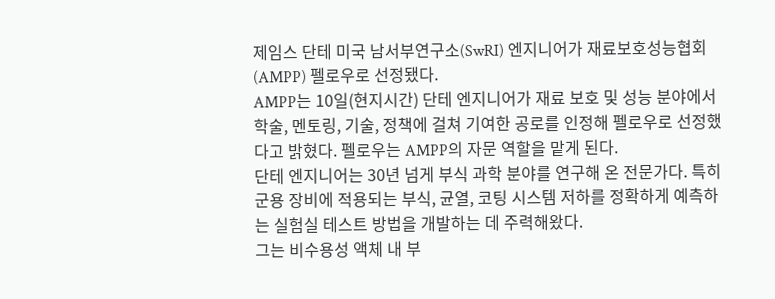제임스 단테 미국 남서부연구소(SwRI) 엔지니어가 재료보호성능협회(AMPP) 펠로우로 선정됐다.
AMPP는 10일(현지시간) 단테 엔지니어가 재료 보호 및 성능 분야에서 학술, 멘토링, 기술, 정책에 걸쳐 기여한 공로를 인정해 펠로우로 선정했다고 밝혔다. 펠로우는 AMPP의 자문 역할을 맡게 된다.
단테 엔지니어는 30년 넘게 부식 과학 분야를 연구해 온 전문가다. 특히 군용 장비에 적용되는 부식, 균열, 코팅 시스템 저하를 정확하게 예측하는 실험실 테스트 방법을 개발하는 데 주력해왔다.
그는 비수용성 액체 내 부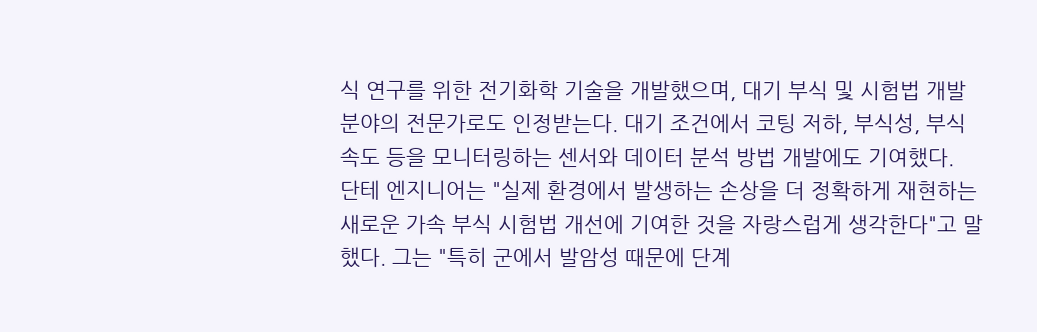식 연구를 위한 전기화학 기술을 개발했으며, 대기 부식 및 시험법 개발 분야의 전문가로도 인정받는다. 대기 조건에서 코팅 저하, 부식성, 부식 속도 등을 모니터링하는 센서와 데이터 분석 방법 개발에도 기여했다.
단테 엔지니어는 "실제 환경에서 발생하는 손상을 더 정확하게 재현하는 새로운 가속 부식 시험법 개선에 기여한 것을 자랑스럽게 생각한다"고 말했다. 그는 "특히 군에서 발암성 때문에 단계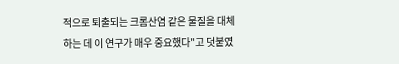적으로 퇴출되는 크롬산염 같은 물질을 대체하는 데 이 연구가 매우 중요했다"고 덧붙였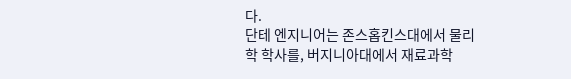다.
단테 엔지니어는 존스홉킨스대에서 물리학 학사를, 버지니아대에서 재료과학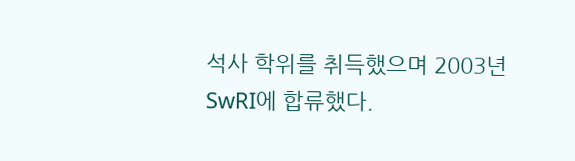석사 학위를 취득했으며 2003년 SwRI에 합류했다.